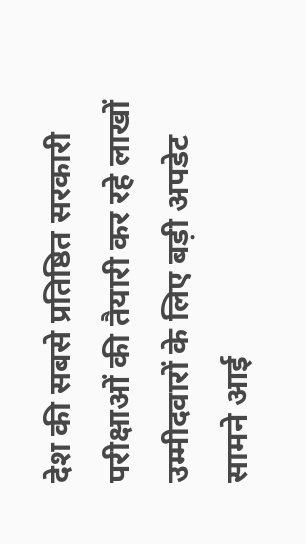देश की सबसे प्रतिष्ठित सरकारी परीक्षाओं की तैयारी कर रहे लाखों उम्मीदवारों के लिए बड़ी अपडेट सामने आई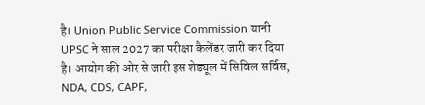है। Union Public Service Commission यानी UPSC ने साल 2027 का परीक्षा कैलेंडर जारी कर दिया है। आयोग की ओर से जारी इस शेड्यूल में सिविल सर्विस, NDA, CDS, CAPF,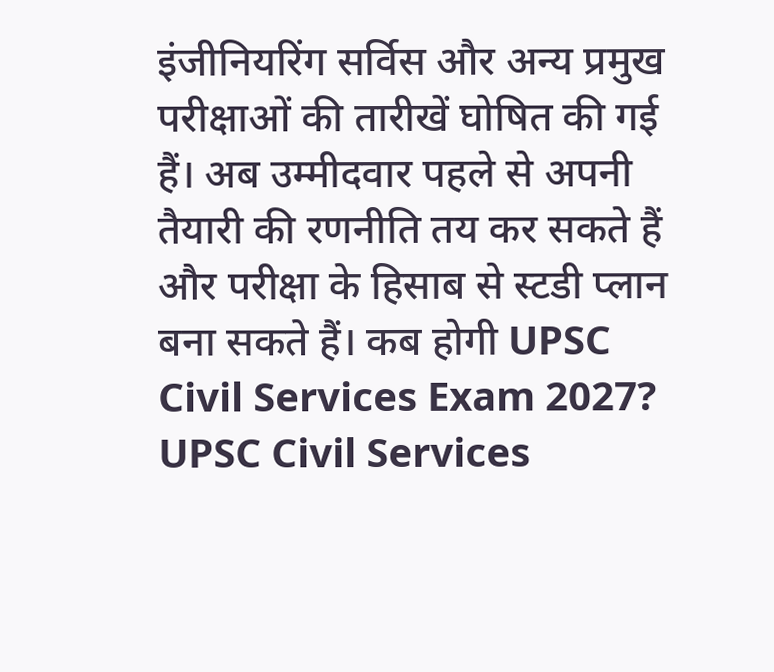इंजीनियरिंग सर्विस और अन्य प्रमुख परीक्षाओं की तारीखें घोषित की गई हैं। अब उम्मीदवार पहले से अपनी तैयारी की रणनीति तय कर सकते हैं और परीक्षा के हिसाब से स्टडी प्लान बना सकते हैं। कब होगी UPSC Civil Services Exam 2027? UPSC Civil Services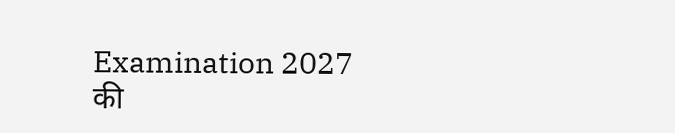Examination 2027 की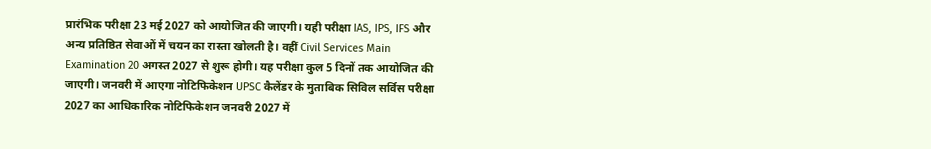प्रारंभिक परीक्षा 23 मई 2027 को आयोजित की जाएगी। यही परीक्षा IAS, IPS, IFS और अन्य प्रतिष्ठित सेवाओं में चयन का रास्ता खोलती है। वहीं Civil Services Main Examination 20 अगस्त 2027 से शुरू होगी। यह परीक्षा कुल 5 दिनों तक आयोजित की जाएगी। जनवरी में आएगा नोटिफिकेशन UPSC कैलेंडर के मुताबिक सिविल सर्विस परीक्षा 2027 का आधिकारिक नोटिफिकेशन जनवरी 2027 में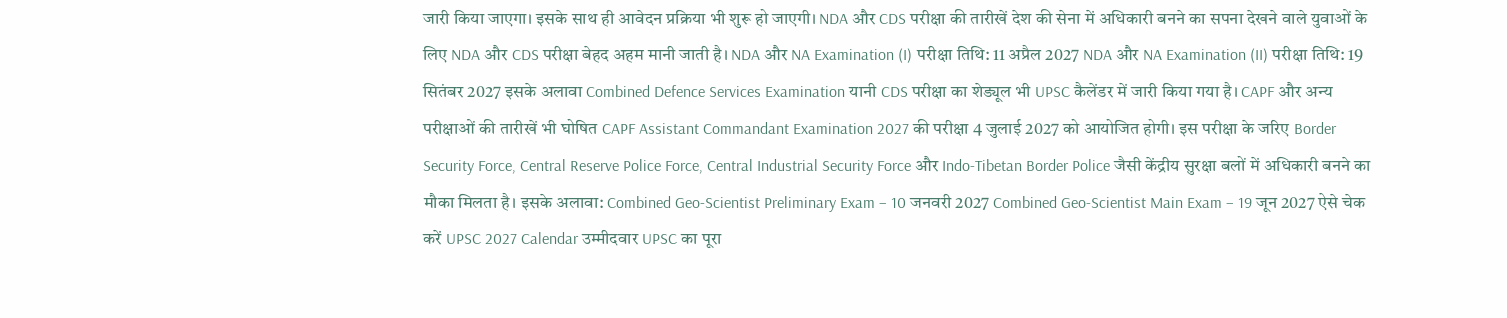जारी किया जाएगा। इसके साथ ही आवेदन प्रक्रिया भी शुरू हो जाएगी। NDA और CDS परीक्षा की तारीखें देश की सेना में अधिकारी बनने का सपना देखने वाले युवाओं के लिए NDA और CDS परीक्षा बेहद अहम मानी जाती है। NDA और NA Examination (I) परीक्षा तिथि: 11 अप्रैल 2027 NDA और NA Examination (II) परीक्षा तिथि: 19 सितंबर 2027 इसके अलावा Combined Defence Services Examination यानी CDS परीक्षा का शेड्यूल भी UPSC कैलेंडर में जारी किया गया है। CAPF और अन्य परीक्षाओं की तारीखें भी घोषित CAPF Assistant Commandant Examination 2027 की परीक्षा 4 जुलाई 2027 को आयोजित होगी। इस परीक्षा के जरिए Border Security Force, Central Reserve Police Force, Central Industrial Security Force और Indo-Tibetan Border Police जैसी केंद्रीय सुरक्षा बलों में अधिकारी बनने का मौका मिलता है। इसके अलावा: Combined Geo-Scientist Preliminary Exam – 10 जनवरी 2027 Combined Geo-Scientist Main Exam – 19 जून 2027 ऐसे चेक करें UPSC 2027 Calendar उम्मीदवार UPSC का पूरा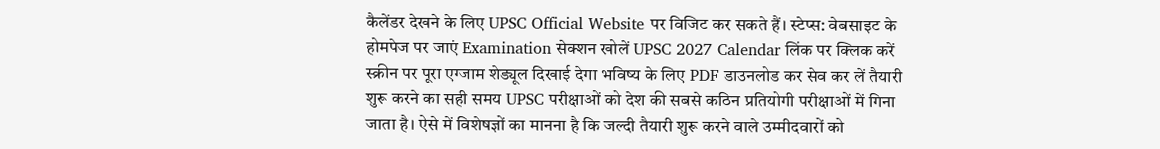कैलेंडर देखने के लिए UPSC Official Website पर विजिट कर सकते हैं। स्टेप्स: वेबसाइट के होमपेज पर जाएं Examination सेक्शन खोलें UPSC 2027 Calendar लिंक पर क्लिक करें स्क्रीन पर पूरा एग्जाम शेड्यूल दिखाई देगा भविष्य के लिए PDF डाउनलोड कर सेव कर लें तैयारी शुरू करने का सही समय UPSC परीक्षाओं को देश की सबसे कठिन प्रतियोगी परीक्षाओं में गिना जाता है। ऐसे में विशेषज्ञों का मानना है कि जल्दी तैयारी शुरू करने वाले उम्मीदवारों को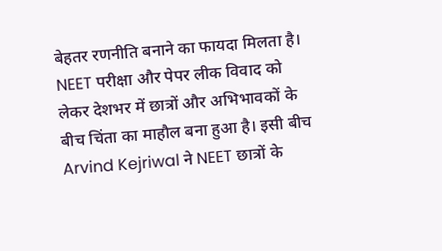बेहतर रणनीति बनाने का फायदा मिलता है।
NEET परीक्षा और पेपर लीक विवाद को लेकर देशभर में छात्रों और अभिभावकों के बीच चिंता का माहौल बना हुआ है। इसी बीच Arvind Kejriwal ने NEET छात्रों के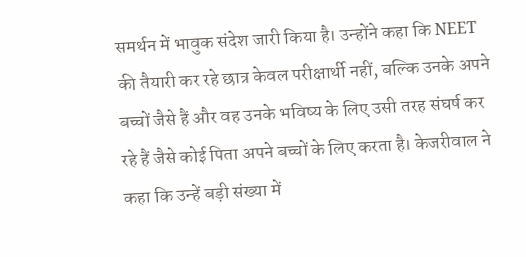समर्थन में भावुक संदेश जारी किया है। उन्होंने कहा कि NEET की तैयारी कर रहे छात्र केवल परीक्षार्थी नहीं, बल्कि उनके अपने बच्चों जैसे हैं और वह उनके भविष्य के लिए उसी तरह संघर्ष कर रहे हैं जैसे कोई पिता अपने बच्चों के लिए करता है। केजरीवाल ने कहा कि उन्हें बड़ी संख्या में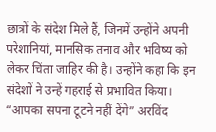छात्रों के संदेश मिले हैं, जिनमें उन्होंने अपनी परेशानियां, मानसिक तनाव और भविष्य को लेकर चिंता जाहिर की है। उन्होंने कहा कि इन संदेशों ने उन्हें गहराई से प्रभावित किया। “आपका सपना टूटने नहीं देंगे” अरविंद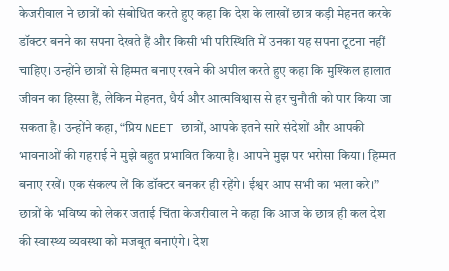केजरीवाल ने छात्रों को संबोधित करते हुए कहा कि देश के लाखों छात्र कड़ी मेहनत करके डॉक्टर बनने का सपना देखते हैं और किसी भी परिस्थिति में उनका यह सपना टूटना नहीं चाहिए। उन्होंने छात्रों से हिम्मत बनाए रखने की अपील करते हुए कहा कि मुश्किल हालात जीवन का हिस्सा हैं, लेकिन मेहनत, धैर्य और आत्मविश्वास से हर चुनौती को पार किया जा सकता है। उन्होंने कहा, “प्रिय NEET छात्रों, आपके इतने सारे संदेशों और आपकी भावनाओं की गहराई ने मुझे बहुत प्रभावित किया है। आपने मुझ पर भरोसा किया। हिम्मत बनाए रखें। एक संकल्प लें कि डॉक्टर बनकर ही रहेंगे। ईश्वर आप सभी का भला करे।” छात्रों के भविष्य को लेकर जताई चिंता केजरीवाल ने कहा कि आज के छात्र ही कल देश की स्वास्थ्य व्यवस्था को मजबूत बनाएंगे। देश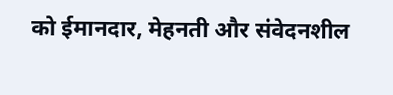को ईमानदार, मेहनती और संवेदनशील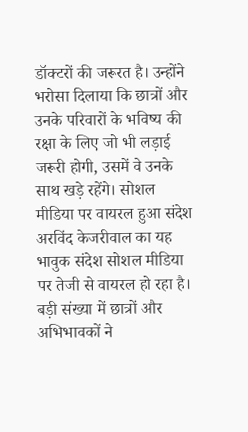डॉक्टरों की जरूरत है। उन्होंने भरोसा दिलाया कि छात्रों और उनके परिवारों के भविष्य की रक्षा के लिए जो भी लड़ाई जरूरी होगी, उसमें वे उनके साथ खड़े रहेंगे। सोशल मीडिया पर वायरल हुआ संदेश अरविंद केजरीवाल का यह भावुक संदेश सोशल मीडिया पर तेजी से वायरल हो रहा है। बड़ी संख्या में छात्रों और अभिभावकों ने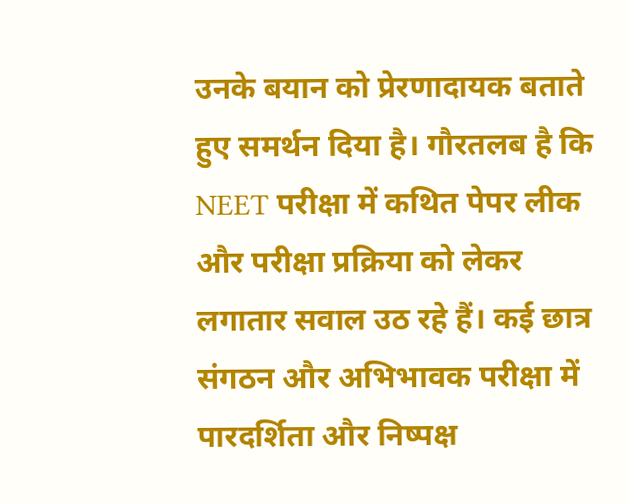उनके बयान को प्रेरणादायक बताते हुए समर्थन दिया है। गौरतलब है कि NEET परीक्षा में कथित पेपर लीक और परीक्षा प्रक्रिया को लेकर लगातार सवाल उठ रहे हैं। कई छात्र संगठन और अभिभावक परीक्षा में पारदर्शिता और निष्पक्ष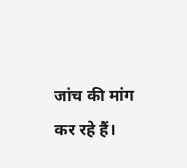जांच की मांग कर रहे हैं।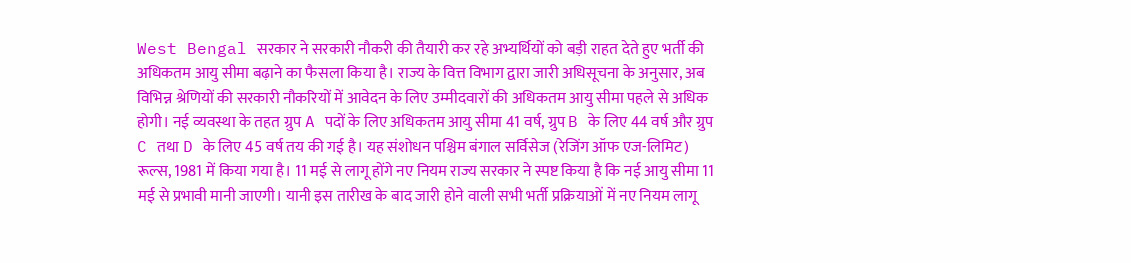West Bengal सरकार ने सरकारी नौकरी की तैयारी कर रहे अभ्यर्थियों को बड़ी राहत देते हुए भर्ती की अधिकतम आयु सीमा बढ़ाने का फैसला किया है। राज्य के वित्त विभाग द्वारा जारी अधिसूचना के अनुसार, अब विभिन्न श्रेणियों की सरकारी नौकरियों में आवेदन के लिए उम्मीदवारों की अधिकतम आयु सीमा पहले से अधिक होगी। नई व्यवस्था के तहत ग्रुप A पदों के लिए अधिकतम आयु सीमा 41 वर्ष, ग्रुप B के लिए 44 वर्ष और ग्रुप C तथा D के लिए 45 वर्ष तय की गई है। यह संशोधन पश्चिम बंगाल सर्विसेज (रेजिंग ऑफ एज-लिमिट) रूल्स, 1981 में किया गया है। 11 मई से लागू होंगे नए नियम राज्य सरकार ने स्पष्ट किया है कि नई आयु सीमा 11 मई से प्रभावी मानी जाएगी। यानी इस तारीख के बाद जारी होने वाली सभी भर्ती प्रक्रियाओं में नए नियम लागू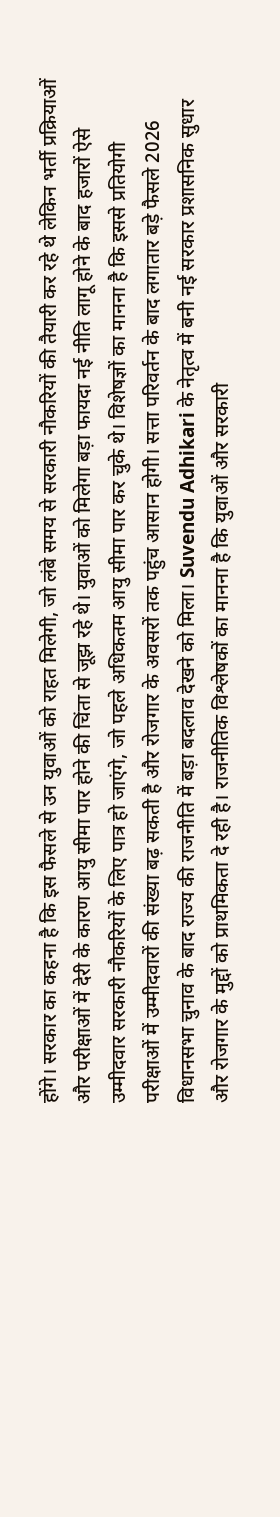होंगे। सरकार का कहना है कि इस फैसले से उन युवाओं को राहत मिलेगी, जो लंबे समय से सरकारी नौकरियों की तैयारी कर रहे थे लेकिन भर्ती प्रक्रियाओं और परीक्षाओं में देरी के कारण आयु सीमा पार होने की चिंता से जूझ रहे थे। युवाओं को मिलेगा बड़ा फायदा नई नीति लागू होने के बाद हजारों ऐसे उम्मीदवार सरकारी नौकरियों के लिए पात्र हो जाएंगे, जो पहले अधिकतम आयु सीमा पार कर चुके थे। विशेषज्ञों का मानना है कि इससे प्रतियोगी परीक्षाओं में उम्मीदवारों की संख्या बढ़ सकती है और रोजगार के अवसरों तक पहुंच आसान होगी। सत्ता परिवर्तन के बाद लगातार बड़े फैसले 2026 विधानसभा चुनाव के बाद राज्य की राजनीति में बड़ा बदलाव देखने को मिला। Suvendu Adhikari के नेतृत्व में बनी नई सरकार प्रशासनिक सुधार और रोजगार के मुद्दों को प्राथमिकता दे रही है। राजनीतिक विश्लेषकों का मानना है कि युवाओं और सरकारी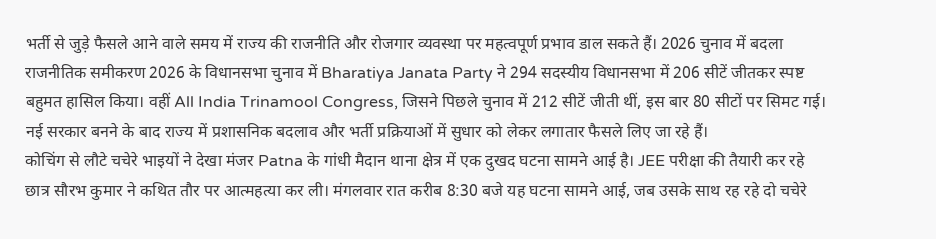भर्ती से जुड़े फैसले आने वाले समय में राज्य की राजनीति और रोजगार व्यवस्था पर महत्वपूर्ण प्रभाव डाल सकते हैं। 2026 चुनाव में बदला राजनीतिक समीकरण 2026 के विधानसभा चुनाव में Bharatiya Janata Party ने 294 सदस्यीय विधानसभा में 206 सीटें जीतकर स्पष्ट बहुमत हासिल किया। वहीं All India Trinamool Congress, जिसने पिछले चुनाव में 212 सीटें जीती थीं, इस बार 80 सीटों पर सिमट गई। नई सरकार बनने के बाद राज्य में प्रशासनिक बदलाव और भर्ती प्रक्रियाओं में सुधार को लेकर लगातार फैसले लिए जा रहे हैं।
कोचिंग से लौटे चचेरे भाइयों ने देखा मंजर Patna के गांधी मैदान थाना क्षेत्र में एक दुखद घटना सामने आई है। JEE परीक्षा की तैयारी कर रहे छात्र सौरभ कुमार ने कथित तौर पर आत्महत्या कर ली। मंगलवार रात करीब 8:30 बजे यह घटना सामने आई, जब उसके साथ रह रहे दो चचेरे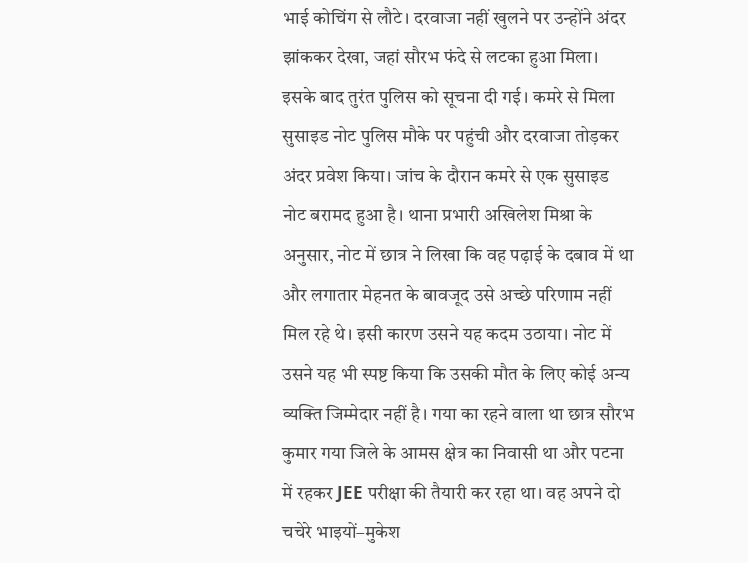भाई कोचिंग से लौटे। दरवाजा नहीं खुलने पर उन्होंने अंदर झांककर देखा, जहां सौरभ फंदे से लटका हुआ मिला। इसके बाद तुरंत पुलिस को सूचना दी गई। कमरे से मिला सुसाइड नोट पुलिस मौके पर पहुंची और दरवाजा तोड़कर अंदर प्रवेश किया। जांच के दौरान कमरे से एक सुसाइड नोट बरामद हुआ है। थाना प्रभारी अखिलेश मिश्रा के अनुसार, नोट में छात्र ने लिखा कि वह पढ़ाई के दबाव में था और लगातार मेहनत के बावजूद उसे अच्छे परिणाम नहीं मिल रहे थे। इसी कारण उसने यह कदम उठाया। नोट में उसने यह भी स्पष्ट किया कि उसकी मौत के लिए कोई अन्य व्यक्ति जिम्मेदार नहीं है। गया का रहने वाला था छात्र सौरभ कुमार गया जिले के आमस क्षेत्र का निवासी था और पटना में रहकर JEE परीक्षा की तैयारी कर रहा था। वह अपने दो चचेरे भाइयों–मुकेश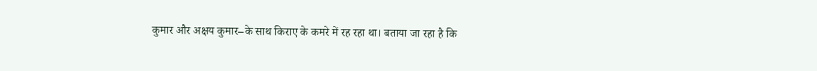कुमार और अक्षय कुमार–के साथ किराए के कमरे में रह रहा था। बताया जा रहा है कि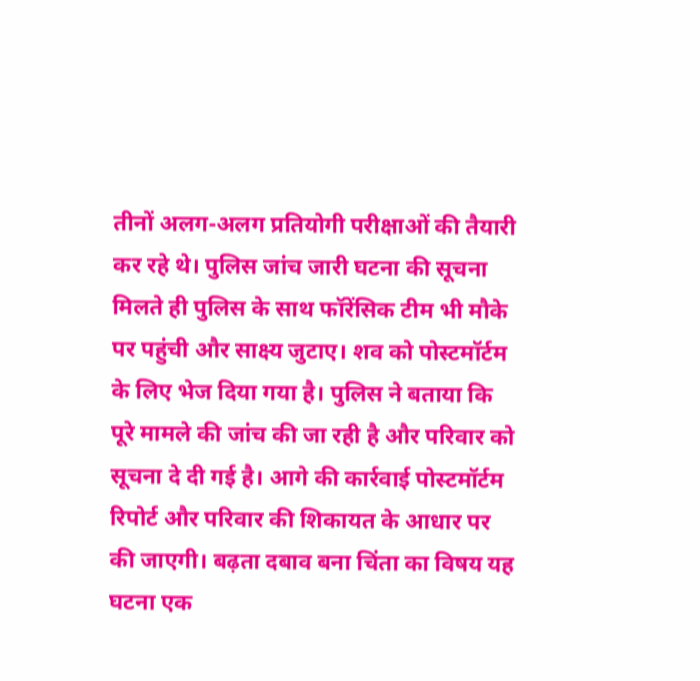तीनों अलग-अलग प्रतियोगी परीक्षाओं की तैयारी कर रहे थे। पुलिस जांच जारी घटना की सूचना मिलते ही पुलिस के साथ फॉरेंसिक टीम भी मौके पर पहुंची और साक्ष्य जुटाए। शव को पोस्टमॉर्टम के लिए भेज दिया गया है। पुलिस ने बताया कि पूरे मामले की जांच की जा रही है और परिवार को सूचना दे दी गई है। आगे की कार्रवाई पोस्टमॉर्टम रिपोर्ट और परिवार की शिकायत के आधार पर की जाएगी। बढ़ता दबाव बना चिंता का विषय यह घटना एक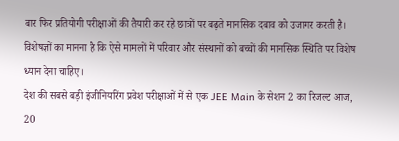बार फिर प्रतियोगी परीक्षाओं की तैयारी कर रहे छात्रों पर बढ़ते मानसिक दबाव को उजागर करती है। विशेषज्ञों का मानना है कि ऐसे मामलों में परिवार और संस्थानों को बच्चों की मानसिक स्थिति पर विशेष ध्यान देना चाहिए।
देश की सबसे बड़ी इंजीनियरिंग प्रवेश परीक्षाओं में से एक JEE Main के सेशन 2 का रिजल्ट आज, 20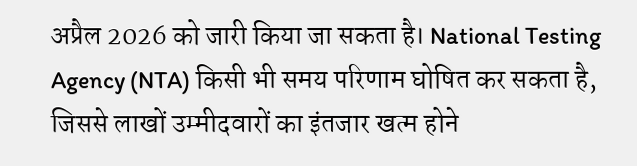अप्रैल 2026 को जारी किया जा सकता है। National Testing Agency (NTA) किसी भी समय परिणाम घोषित कर सकता है, जिससे लाखों उम्मीदवारों का इंतजार खत्म होने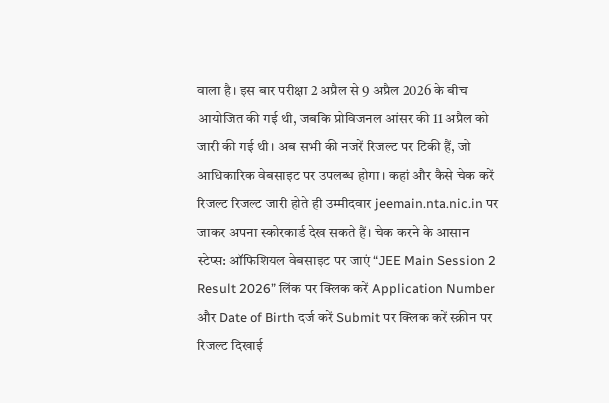वाला है। इस बार परीक्षा 2 अप्रैल से 9 अप्रैल 2026 के बीच आयोजित की गई थी, जबकि प्रोविजनल आंसर की 11 अप्रैल को जारी की गई थी। अब सभी की नजरें रिजल्ट पर टिकी हैं, जो आधिकारिक वेबसाइट पर उपलब्ध होगा। कहां और कैसे चेक करें रिजल्ट रिजल्ट जारी होते ही उम्मीदवार jeemain.nta.nic.in पर जाकर अपना स्कोरकार्ड देख सकते हैं। चेक करने के आसान स्टेप्स: ऑफिशियल वेबसाइट पर जाएं “JEE Main Session 2 Result 2026” लिंक पर क्लिक करें Application Number और Date of Birth दर्ज करें Submit पर क्लिक करें स्क्रीन पर रिजल्ट दिखाई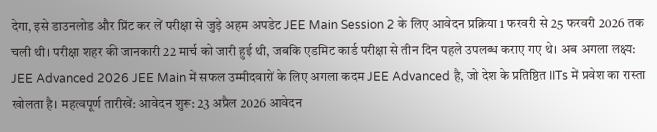देगा, इसे डाउनलोड और प्रिंट कर लें परीक्षा से जुड़े अहम अपडेट JEE Main Session 2 के लिए आवेदन प्रक्रिया 1 फरवरी से 25 फरवरी 2026 तक चली थी। परीक्षा शहर की जानकारी 22 मार्च को जारी हुई थी, जबकि एडमिट कार्ड परीक्षा से तीन दिन पहले उपलब्ध कराए गए थे। अब अगला लक्ष्य: JEE Advanced 2026 JEE Main में सफल उम्मीदवारों के लिए अगला कदम JEE Advanced है, जो देश के प्रतिष्ठित IITs में प्रवेश का रास्ता खोलता है। महत्वपूर्ण तारीखें: आवेदन शुरू: 23 अप्रैल 2026 आवेदन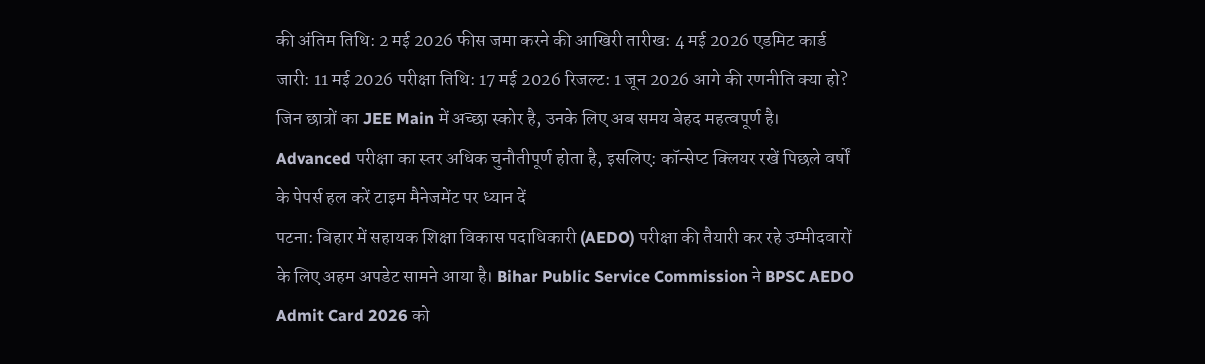की अंतिम तिथि: 2 मई 2026 फीस जमा करने की आखिरी तारीख: 4 मई 2026 एडमिट कार्ड जारी: 11 मई 2026 परीक्षा तिथि: 17 मई 2026 रिजल्ट: 1 जून 2026 आगे की रणनीति क्या हो? जिन छात्रों का JEE Main में अच्छा स्कोर है, उनके लिए अब समय बेहद महत्वपूर्ण है। Advanced परीक्षा का स्तर अधिक चुनौतीपूर्ण होता है, इसलिए: कॉन्सेप्ट क्लियर रखें पिछले वर्षों के पेपर्स हल करें टाइम मैनेजमेंट पर ध्यान दें
पटना: बिहार में सहायक शिक्षा विकास पदाधिकारी (AEDO) परीक्षा की तैयारी कर रहे उम्मीदवारों के लिए अहम अपडेट सामने आया है। Bihar Public Service Commission ने BPSC AEDO Admit Card 2026 को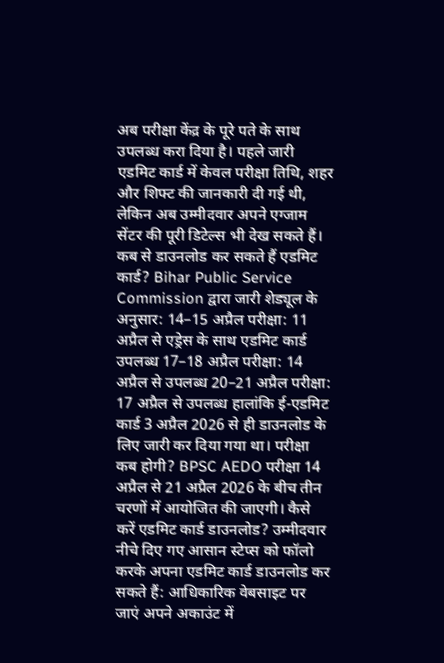अब परीक्षा केंद्र के पूरे पते के साथ उपलब्ध करा दिया है। पहले जारी एडमिट कार्ड में केवल परीक्षा तिथि, शहर और शिफ्ट की जानकारी दी गई थी, लेकिन अब उम्मीदवार अपने एग्जाम सेंटर की पूरी डिटेल्स भी देख सकते हैं। कब से डाउनलोड कर सकते हैं एडमिट कार्ड? Bihar Public Service Commission द्वारा जारी शेड्यूल के अनुसार: 14–15 अप्रैल परीक्षा: 11 अप्रैल से एड्रेस के साथ एडमिट कार्ड उपलब्ध 17–18 अप्रैल परीक्षा: 14 अप्रैल से उपलब्ध 20–21 अप्रैल परीक्षा: 17 अप्रैल से उपलब्ध हालांकि ई-एडमिट कार्ड 3 अप्रैल 2026 से ही डाउनलोड के लिए जारी कर दिया गया था। परीक्षा कब होगी? BPSC AEDO परीक्षा 14 अप्रैल से 21 अप्रैल 2026 के बीच तीन चरणों में आयोजित की जाएगी। कैसे करें एडमिट कार्ड डाउनलोड? उम्मीदवार नीचे दिए गए आसान स्टेप्स को फॉलो करके अपना एडमिट कार्ड डाउनलोड कर सकते हैं: आधिकारिक वेबसाइट पर जाएं अपने अकाउंट में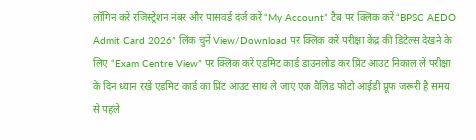लॉगिन करें रजिस्ट्रेशन नंबर और पासवर्ड दर्ज करें “My Account” टैब पर क्लिक करें “BPSC AEDO Admit Card 2026” लिंक चुनें View/Download पर क्लिक करें परीक्षा केंद्र की डिटेल्स देखने के लिए “Exam Centre View” पर क्लिक करें एडमिट कार्ड डाउनलोड कर प्रिंट आउट निकाल लें परीक्षा के दिन ध्यान रखें एडमिट कार्ड का प्रिंट आउट साथ ले जाएं एक वैलिड फोटो आईडी प्रूफ जरूरी है समय से पहले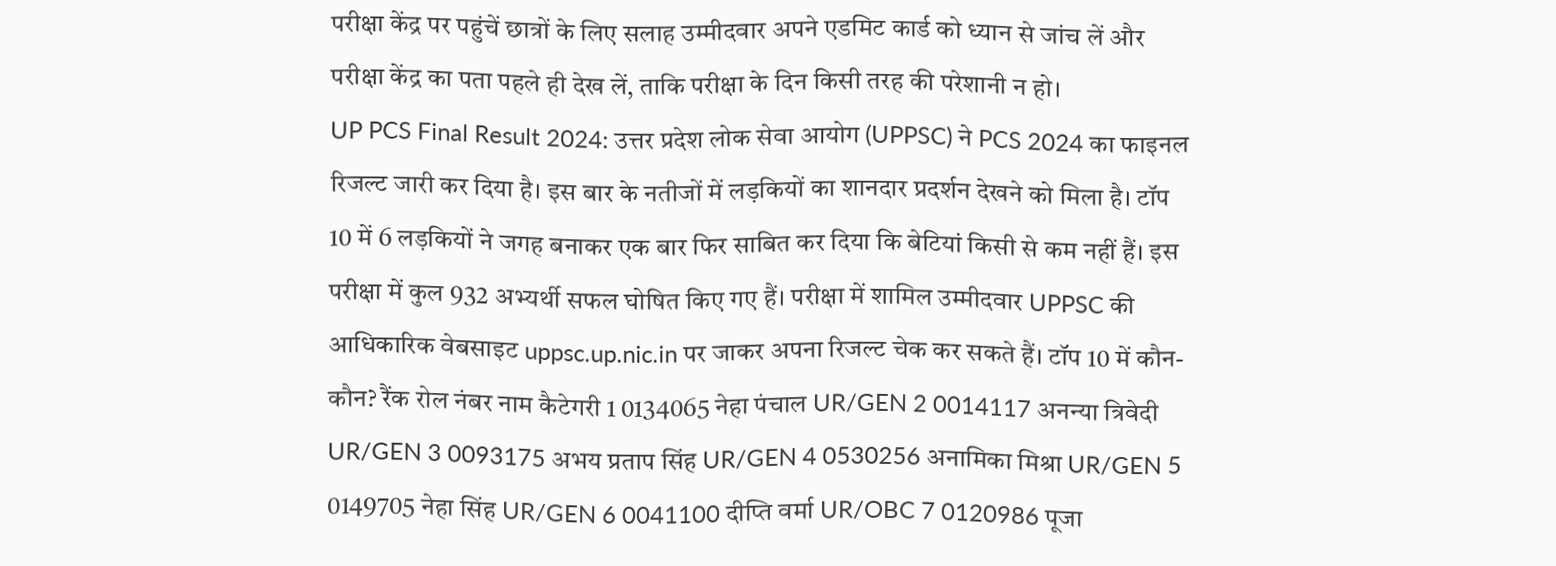परीक्षा केंद्र पर पहुंचें छात्रों के लिए सलाह उम्मीदवार अपने एडमिट कार्ड को ध्यान से जांच लें और परीक्षा केंद्र का पता पहले ही देख लें, ताकि परीक्षा के दिन किसी तरह की परेशानी न हो।
UP PCS Final Result 2024: उत्तर प्रदेश लोक सेवा आयोग (UPPSC) ने PCS 2024 का फाइनल रिजल्ट जारी कर दिया है। इस बार के नतीजों में लड़कियों का शानदार प्रदर्शन देखने को मिला है। टॉप 10 में 6 लड़कियों ने जगह बनाकर एक बार फिर साबित कर दिया कि बेटियां किसी से कम नहीं हैं। इस परीक्षा में कुल 932 अभ्यर्थी सफल घोषित किए गए हैं। परीक्षा में शामिल उम्मीदवार UPPSC की आधिकारिक वेबसाइट uppsc.up.nic.in पर जाकर अपना रिजल्ट चेक कर सकते हैं। टॉप 10 में कौन-कौन? रैंक रोल नंबर नाम कैटेगरी 1 0134065 नेहा पंचाल UR/GEN 2 0014117 अनन्या त्रिवेदी UR/GEN 3 0093175 अभय प्रताप सिंह UR/GEN 4 0530256 अनामिका मिश्रा UR/GEN 5 0149705 नेहा सिंह UR/GEN 6 0041100 दीप्ति वर्मा UR/OBC 7 0120986 पूजा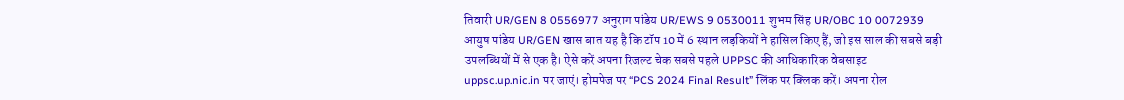तिवारी UR/GEN 8 0556977 अनुराग पांडेय UR/EWS 9 0530011 शुभम सिंह UR/OBC 10 0072939 आयुष पांडेय UR/GEN खास बात यह है कि टॉप 10 में 6 स्थान लड़कियों ने हासिल किए हैं, जो इस साल की सबसे बड़ी उपलब्धियों में से एक है। ऐसे करें अपना रिजल्ट चेक सबसे पहले UPPSC की आधिकारिक वेबसाइट uppsc.up.nic.in पर जाएं। होमपेज पर “PCS 2024 Final Result” लिंक पर क्लिक करें। अपना रोल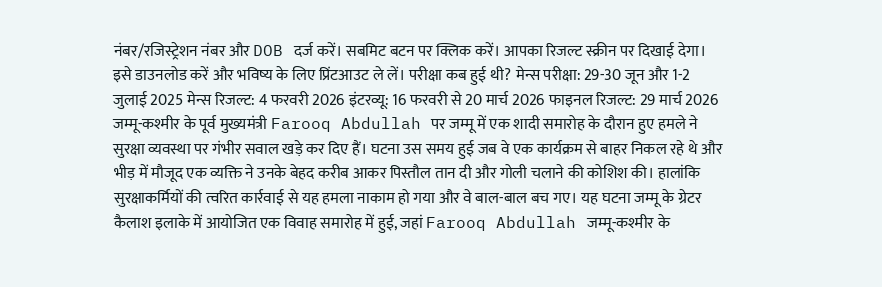नंबर/रजिस्ट्रेशन नंबर और DOB दर्ज करें। सबमिट बटन पर क्लिक करें। आपका रिजल्ट स्क्रीन पर दिखाई देगा। इसे डाउनलोड करें और भविष्य के लिए प्रिंटआउट ले लें। परीक्षा कब हुई थी? मेन्स परीक्षा: 29-30 जून और 1-2 जुलाई 2025 मेन्स रिजल्ट: 4 फरवरी 2026 इंटरव्यू: 16 फरवरी से 20 मार्च 2026 फाइनल रिजल्ट: 29 मार्च 2026
जम्मू-कश्मीर के पूर्व मुख्यमंत्री Farooq Abdullah पर जम्मू में एक शादी समारोह के दौरान हुए हमले ने सुरक्षा व्यवस्था पर गंभीर सवाल खड़े कर दिए हैं। घटना उस समय हुई जब वे एक कार्यक्रम से बाहर निकल रहे थे और भीड़ में मौजूद एक व्यक्ति ने उनके बेहद करीब आकर पिस्तौल तान दी और गोली चलाने की कोशिश की। हालांकि सुरक्षाकर्मियों की त्वरित कार्रवाई से यह हमला नाकाम हो गया और वे बाल-बाल बच गए। यह घटना जम्मू के ग्रेटर कैलाश इलाके में आयोजित एक विवाह समारोह में हुई, जहां Farooq Abdullah जम्मू-कश्मीर के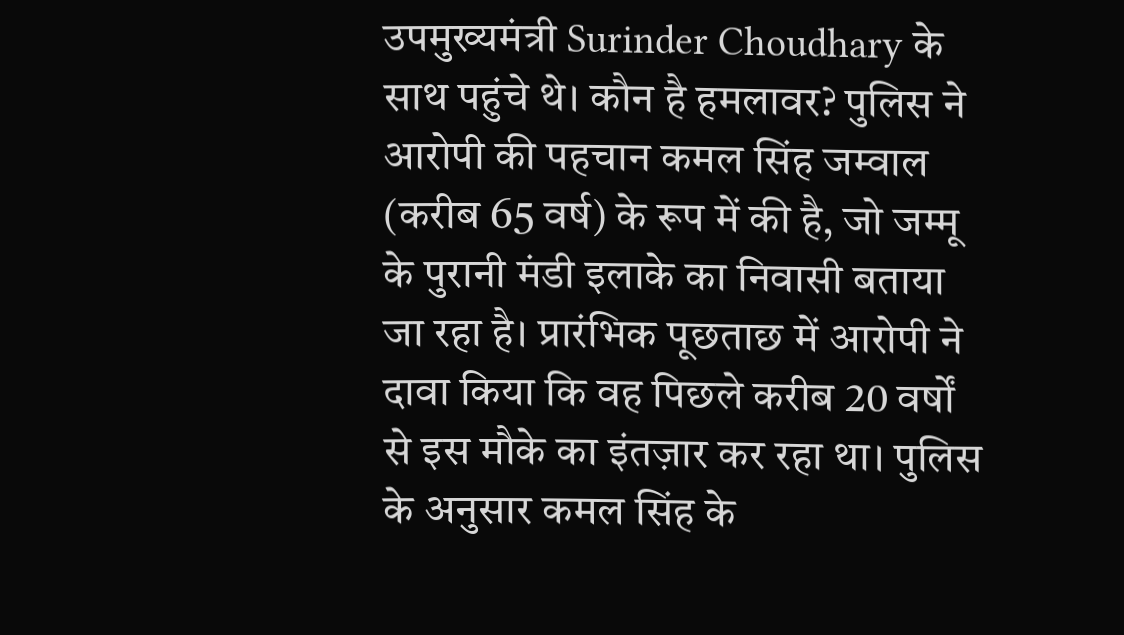उपमुख्यमंत्री Surinder Choudhary के साथ पहुंचे थे। कौन है हमलावर? पुलिस ने आरोपी की पहचान कमल सिंह जम्वाल (करीब 65 वर्ष) के रूप में की है, जो जम्मू के पुरानी मंडी इलाके का निवासी बताया जा रहा है। प्रारंभिक पूछताछ में आरोपी ने दावा किया कि वह पिछले करीब 20 वर्षों से इस मौके का इंतज़ार कर रहा था। पुलिस के अनुसार कमल सिंह के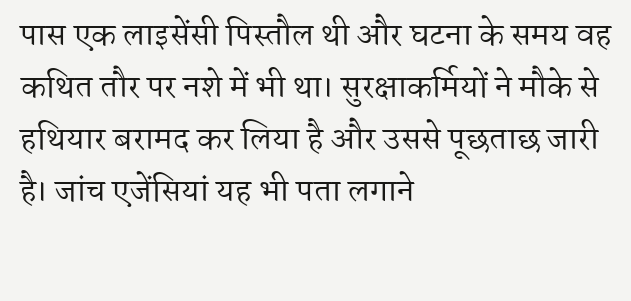पास एक लाइसेंसी पिस्तौल थी और घटना के समय वह कथित तौर पर नशे में भी था। सुरक्षाकर्मियों ने मौके से हथियार बरामद कर लिया है और उससे पूछताछ जारी है। जांच एजेंसियां यह भी पता लगाने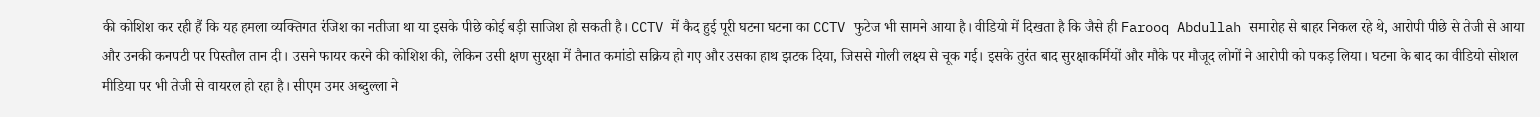की कोशिश कर रही हैं कि यह हमला व्यक्तिगत रंजिश का नतीजा था या इसके पीछे कोई बड़ी साजिश हो सकती है। CCTV में कैद हुई पूरी घटना घटना का CCTV फुटेज भी सामने आया है। वीडियो में दिखता है कि जैसे ही Farooq Abdullah समारोह से बाहर निकल रहे थे, आरोपी पीछे से तेजी से आया और उनकी कनपटी पर पिस्तौल तान दी। उसने फायर करने की कोशिश की, लेकिन उसी क्षण सुरक्षा में तैनात कमांडो सक्रिय हो गए और उसका हाथ झटक दिया, जिससे गोली लक्ष्य से चूक गई। इसके तुरंत बाद सुरक्षाकर्मियों और मौके पर मौजूद लोगों ने आरोपी को पकड़ लिया। घटना के बाद का वीडियो सोशल मीडिया पर भी तेजी से वायरल हो रहा है। सीएम उमर अब्दुल्ला ने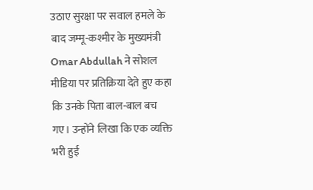उठाए सुरक्षा पर सवाल हमले के बाद जम्मू-कश्मीर के मुख्यमंत्री Omar Abdullah ने सोशल मीडिया पर प्रतिक्रिया देते हुए कहा कि उनके पिता बाल-बाल बच गए। उन्होंने लिखा कि एक व्यक्ति भरी हुई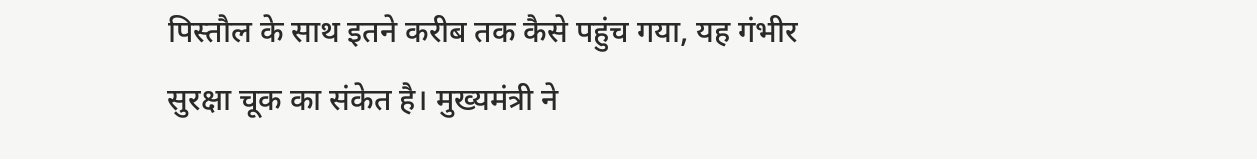पिस्तौल के साथ इतने करीब तक कैसे पहुंच गया, यह गंभीर सुरक्षा चूक का संकेत है। मुख्यमंत्री ने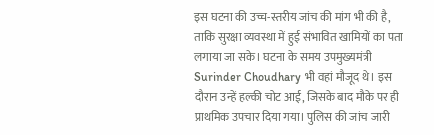इस घटना की उच्च-स्तरीय जांच की मांग भी की है, ताकि सुरक्षा व्यवस्था में हुई संभावित खामियों का पता लगाया जा सके। घटना के समय उपमुख्यमंत्री Surinder Choudhary भी वहां मौजूद थे। इस दौरान उन्हें हल्की चोट आई, जिसके बाद मौके पर ही प्राथमिक उपचार दिया गया। पुलिस की जांच जारी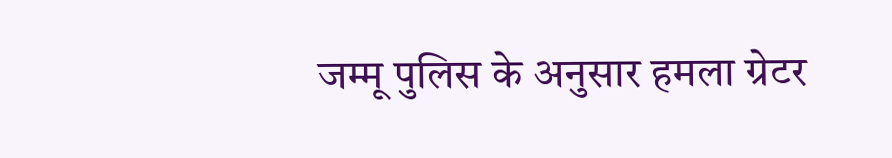जम्मू पुलिस के अनुसार हमला ग्रेटर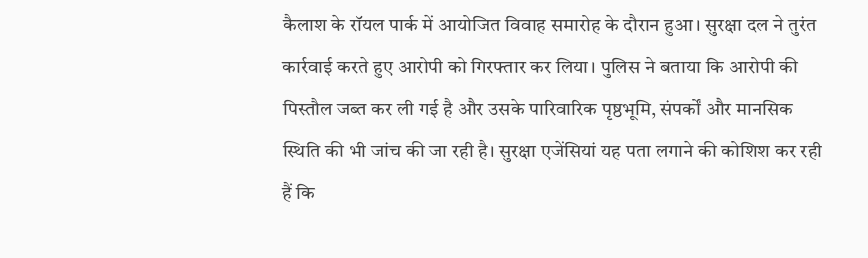कैलाश के रॉयल पार्क में आयोजित विवाह समारोह के दौरान हुआ। सुरक्षा दल ने तुरंत कार्रवाई करते हुए आरोपी को गिरफ्तार कर लिया। पुलिस ने बताया कि आरोपी की पिस्तौल जब्त कर ली गई है और उसके पारिवारिक पृष्ठभूमि, संपर्कों और मानसिक स्थिति की भी जांच की जा रही है। सुरक्षा एजेंसियां यह पता लगाने की कोशिश कर रही हैं कि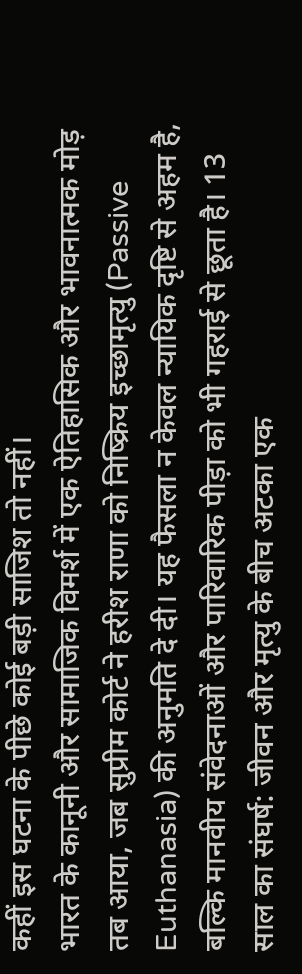कहीं इस घटना के पीछे कोई बड़ी साजिश तो नहीं।
भारत के कानूनी और सामाजिक विमर्श में एक ऐतिहासिक और भावनात्मक मोड़ तब आया, जब सुप्रीम कोर्ट ने हरीश राणा को निष्क्रिय इच्छामृत्यु (Passive Euthanasia) की अनुमति दे दी। यह फैसला न केवल न्यायिक दृष्टि से अहम है, बल्कि मानवीय संवेदनाओं और पारिवारिक पीड़ा को भी गहराई से छूता है। 13 साल का संघर्ष: जीवन और मृत्यु के बीच अटका एक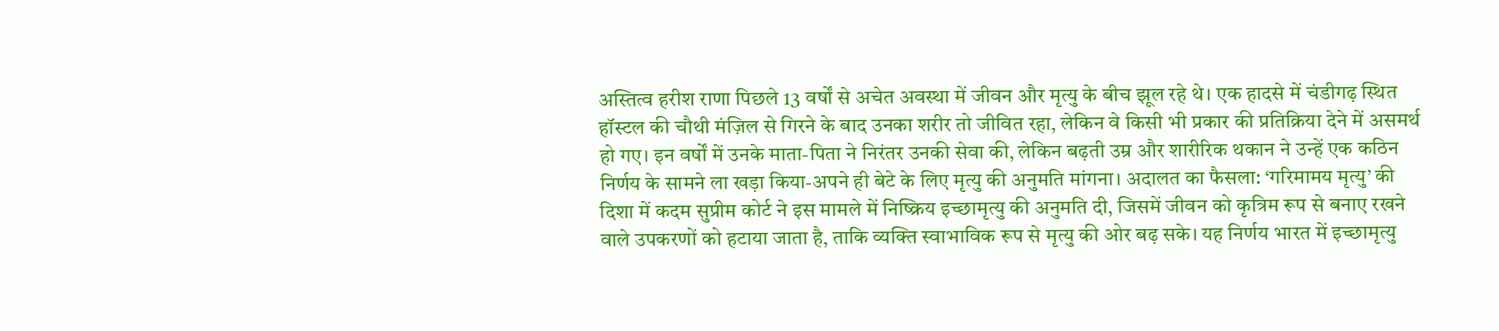अस्तित्व हरीश राणा पिछले 13 वर्षों से अचेत अवस्था में जीवन और मृत्यु के बीच झूल रहे थे। एक हादसे में चंडीगढ़ स्थित हॉस्टल की चौथी मंज़िल से गिरने के बाद उनका शरीर तो जीवित रहा, लेकिन वे किसी भी प्रकार की प्रतिक्रिया देने में असमर्थ हो गए। इन वर्षों में उनके माता-पिता ने निरंतर उनकी सेवा की, लेकिन बढ़ती उम्र और शारीरिक थकान ने उन्हें एक कठिन निर्णय के सामने ला खड़ा किया-अपने ही बेटे के लिए मृत्यु की अनुमति मांगना। अदालत का फैसला: ‘गरिमामय मृत्यु’ की दिशा में कदम सुप्रीम कोर्ट ने इस मामले में निष्क्रिय इच्छामृत्यु की अनुमति दी, जिसमें जीवन को कृत्रिम रूप से बनाए रखने वाले उपकरणों को हटाया जाता है, ताकि व्यक्ति स्वाभाविक रूप से मृत्यु की ओर बढ़ सके। यह निर्णय भारत में इच्छामृत्यु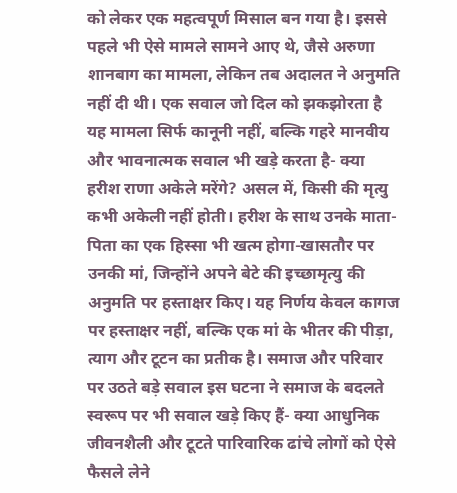को लेकर एक महत्वपूर्ण मिसाल बन गया है। इससे पहले भी ऐसे मामले सामने आए थे, जैसे अरुणा शानबाग का मामला, लेकिन तब अदालत ने अनुमति नहीं दी थी। एक सवाल जो दिल को झकझोरता है यह मामला सिर्फ कानूनी नहीं, बल्कि गहरे मानवीय और भावनात्मक सवाल भी खड़े करता है- क्या हरीश राणा अकेले मरेंगे? असल में, किसी की मृत्यु कभी अकेली नहीं होती। हरीश के साथ उनके माता-पिता का एक हिस्सा भी खत्म होगा-खासतौर पर उनकी मां, जिन्होंने अपने बेटे की इच्छामृत्यु की अनुमति पर हस्ताक्षर किए। यह निर्णय केवल कागज पर हस्ताक्षर नहीं, बल्कि एक मां के भीतर की पीड़ा, त्याग और टूटन का प्रतीक है। समाज और परिवार पर उठते बड़े सवाल इस घटना ने समाज के बदलते स्वरूप पर भी सवाल खड़े किए हैं- क्या आधुनिक जीवनशैली और टूटते पारिवारिक ढांचे लोगों को ऐसे फैसले लेने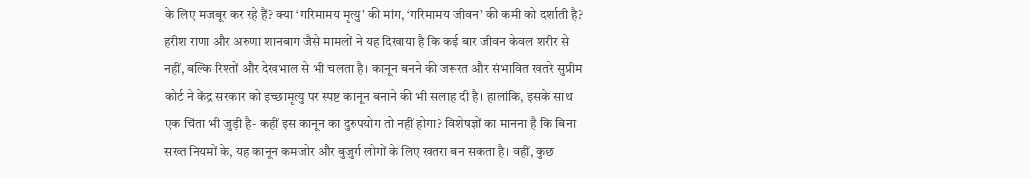के लिए मजबूर कर रहे हैं? क्या ‘गरिमामय मृत्यु’ की मांग, ‘गरिमामय जीवन’ की कमी को दर्शाती है? हरीश राणा और अरुणा शानबाग जैसे मामलों ने यह दिखाया है कि कई बार जीवन केवल शरीर से नहीं, बल्कि रिश्तों और देखभाल से भी चलता है। कानून बनने की जरूरत और संभावित खतरे सुप्रीम कोर्ट ने केंद्र सरकार को इच्छामृत्यु पर स्पष्ट कानून बनाने की भी सलाह दी है। हालांकि, इसके साथ एक चिंता भी जुड़ी है- कहीं इस कानून का दुरुपयोग तो नहीं होगा? विशेषज्ञों का मानना है कि बिना सख्त नियमों के, यह कानून कमजोर और बुजुर्ग लोगों के लिए खतरा बन सकता है। वहीं, कुछ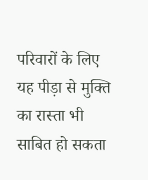परिवारों के लिए यह पीड़ा से मुक्ति का रास्ता भी साबित हो सकता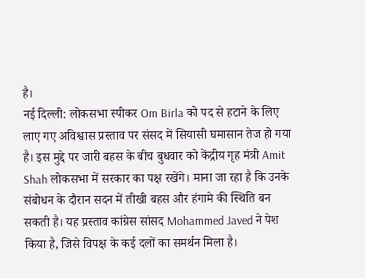है।
नई दिल्ली: लोकसभा स्पीकर Om Birla को पद से हटाने के लिए लाए गए अविश्वास प्रस्ताव पर संसद में सियासी घमासान तेज हो गया है। इस मुद्दे पर जारी बहस के बीच बुधवार को केंद्रीय गृह मंत्री Amit Shah लोकसभा में सरकार का पक्ष रखेंगे। माना जा रहा है कि उनके संबोधन के दौरान सदन में तीखी बहस और हंगामे की स्थिति बन सकती है। यह प्रस्ताव कांग्रेस सांसद Mohammed Javed ने पेश किया है, जिसे विपक्ष के कई दलों का समर्थन मिला है।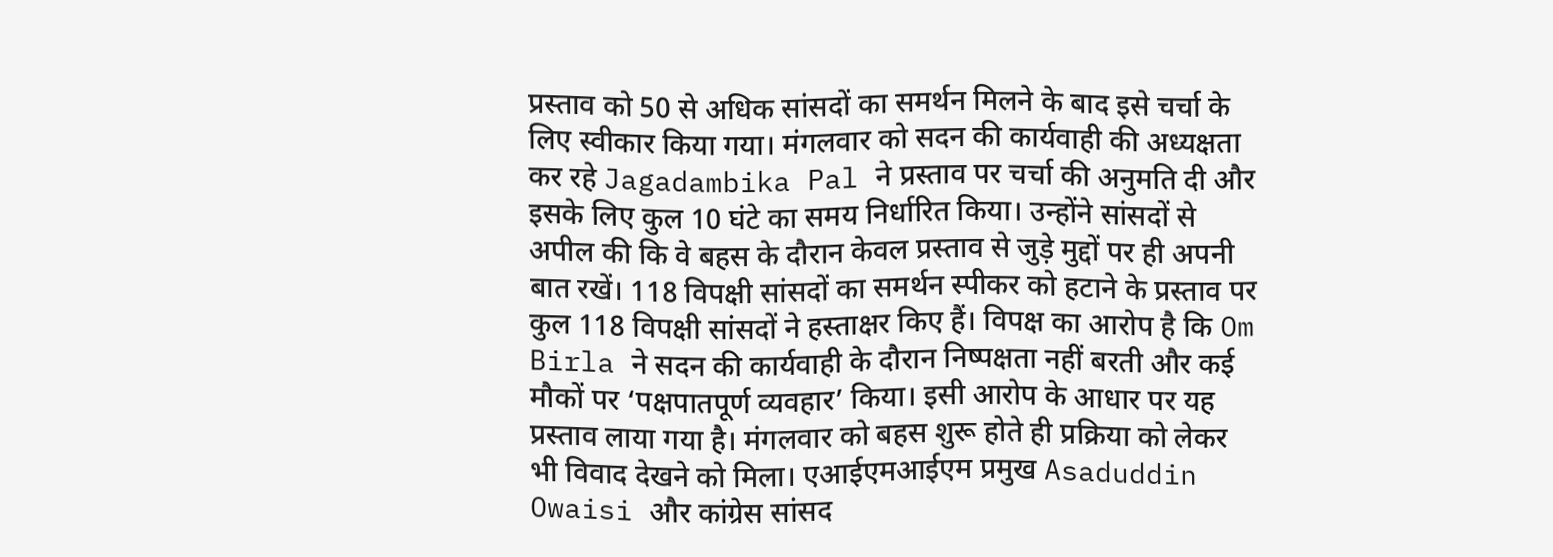प्रस्ताव को 50 से अधिक सांसदों का समर्थन मिलने के बाद इसे चर्चा के लिए स्वीकार किया गया। मंगलवार को सदन की कार्यवाही की अध्यक्षता कर रहे Jagadambika Pal ने प्रस्ताव पर चर्चा की अनुमति दी और इसके लिए कुल 10 घंटे का समय निर्धारित किया। उन्होंने सांसदों से अपील की कि वे बहस के दौरान केवल प्रस्ताव से जुड़े मुद्दों पर ही अपनी बात रखें। 118 विपक्षी सांसदों का समर्थन स्पीकर को हटाने के प्रस्ताव पर कुल 118 विपक्षी सांसदों ने हस्ताक्षर किए हैं। विपक्ष का आरोप है कि Om Birla ने सदन की कार्यवाही के दौरान निष्पक्षता नहीं बरती और कई मौकों पर ‘पक्षपातपूर्ण व्यवहार’ किया। इसी आरोप के आधार पर यह प्रस्ताव लाया गया है। मंगलवार को बहस शुरू होते ही प्रक्रिया को लेकर भी विवाद देखने को मिला। एआईएमआईएम प्रमुख Asaduddin Owaisi और कांग्रेस सांसद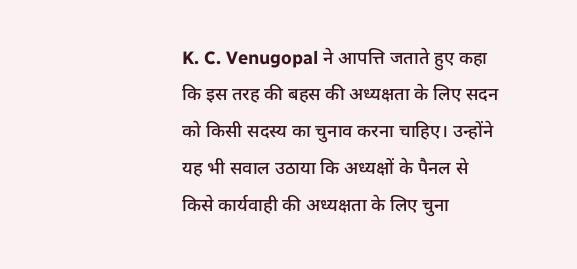K. C. Venugopal ने आपत्ति जताते हुए कहा कि इस तरह की बहस की अध्यक्षता के लिए सदन को किसी सदस्य का चुनाव करना चाहिए। उन्होंने यह भी सवाल उठाया कि अध्यक्षों के पैनल से किसे कार्यवाही की अध्यक्षता के लिए चुना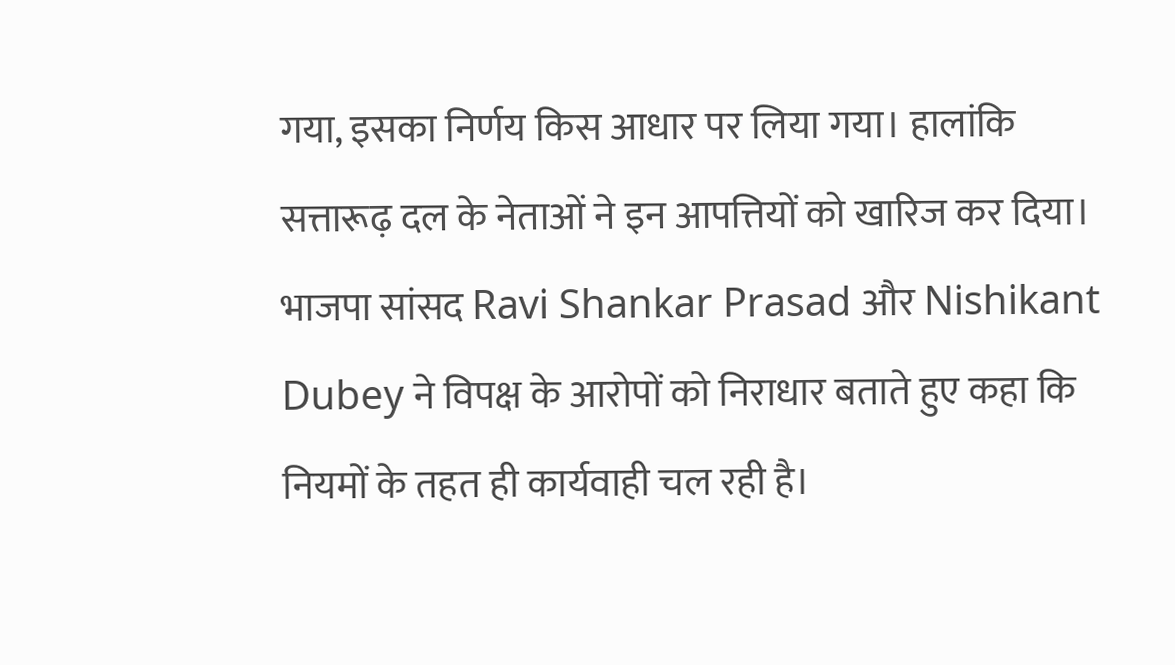गया, इसका निर्णय किस आधार पर लिया गया। हालांकि सत्तारूढ़ दल के नेताओं ने इन आपत्तियों को खारिज कर दिया। भाजपा सांसद Ravi Shankar Prasad और Nishikant Dubey ने विपक्ष के आरोपों को निराधार बताते हुए कहा कि नियमों के तहत ही कार्यवाही चल रही है।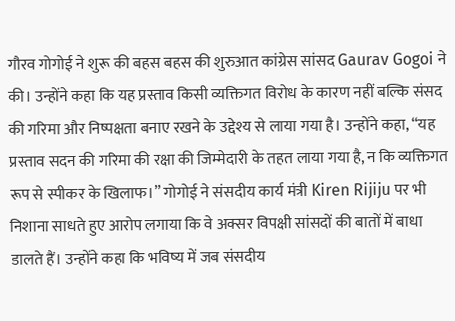गौरव गोगोई ने शुरू की बहस बहस की शुरुआत कांग्रेस सांसद Gaurav Gogoi ने की। उन्होंने कहा कि यह प्रस्ताव किसी व्यक्तिगत विरोध के कारण नहीं बल्कि संसद की गरिमा और निष्पक्षता बनाए रखने के उद्देश्य से लाया गया है। उन्होंने कहा, “यह प्रस्ताव सदन की गरिमा की रक्षा की जिम्मेदारी के तहत लाया गया है, न कि व्यक्तिगत रूप से स्पीकर के खिलाफ।” गोगोई ने संसदीय कार्य मंत्री Kiren Rijiju पर भी निशाना साधते हुए आरोप लगाया कि वे अक्सर विपक्षी सांसदों की बातों में बाधा डालते हैं। उन्होंने कहा कि भविष्य में जब संसदीय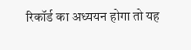रिकॉर्ड का अध्ययन होगा तो यह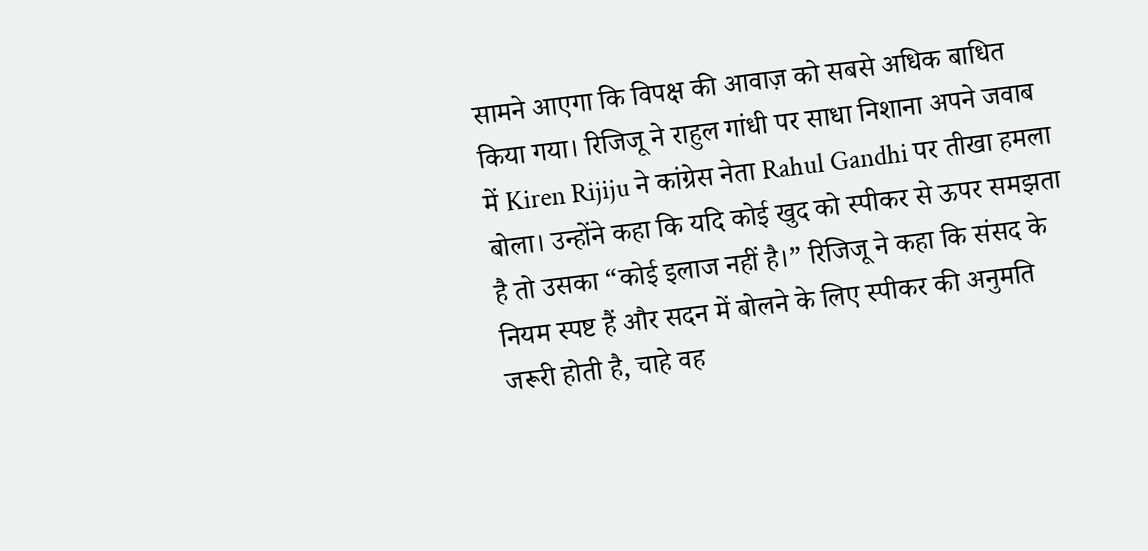सामने आएगा कि विपक्ष की आवाज़ को सबसे अधिक बाधित किया गया। रिजिजू ने राहुल गांधी पर साधा निशाना अपने जवाब में Kiren Rijiju ने कांग्रेस नेता Rahul Gandhi पर तीखा हमला बोला। उन्होंने कहा कि यदि कोई खुद को स्पीकर से ऊपर समझता है तो उसका “कोई इलाज नहीं है।” रिजिजू ने कहा कि संसद के नियम स्पष्ट हैं और सदन में बोलने के लिए स्पीकर की अनुमति जरूरी होती है, चाहे वह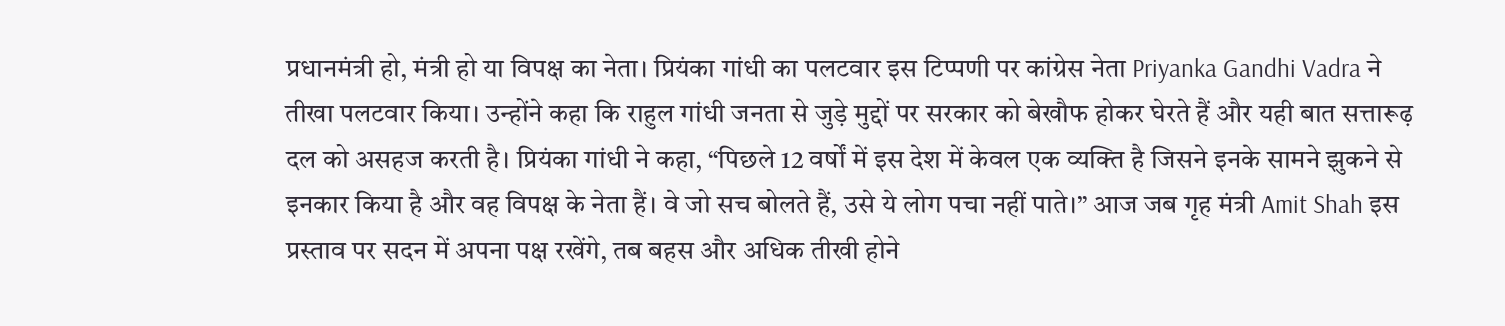प्रधानमंत्री हो, मंत्री हो या विपक्ष का नेता। प्रियंका गांधी का पलटवार इस टिप्पणी पर कांग्रेस नेता Priyanka Gandhi Vadra ने तीखा पलटवार किया। उन्होंने कहा कि राहुल गांधी जनता से जुड़े मुद्दों पर सरकार को बेखौफ होकर घेरते हैं और यही बात सत्तारूढ़ दल को असहज करती है। प्रियंका गांधी ने कहा, “पिछले 12 वर्षों में इस देश में केवल एक व्यक्ति है जिसने इनके सामने झुकने से इनकार किया है और वह विपक्ष के नेता हैं। वे जो सच बोलते हैं, उसे ये लोग पचा नहीं पाते।” आज जब गृह मंत्री Amit Shah इस प्रस्ताव पर सदन में अपना पक्ष रखेंगे, तब बहस और अधिक तीखी होने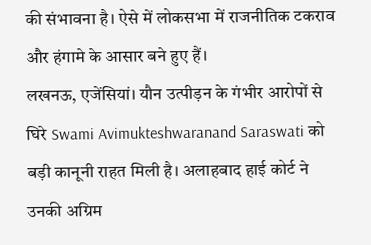की संभावना है। ऐसे में लोकसभा में राजनीतिक टकराव और हंगामे के आसार बने हुए हैं।
लखनऊ, एजेंसियां। यौन उत्पीड़न के गंभीर आरोपों से घिरे Swami Avimukteshwaranand Saraswati को बड़ी कानूनी राहत मिली है। अलाहबाद हाई कोर्ट ने उनकी अग्रिम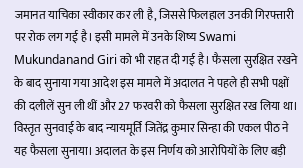जमानत याचिका स्वीकार कर ली है, जिससे फिलहाल उनकी गिरफ्तारी पर रोक लग गई है। इसी मामले में उनके शिष्य Swami Mukundanand Giri को भी राहत दी गई है। फैसला सुरक्षित रखने के बाद सुनाया गया आदेश इस मामले में अदालत ने पहले ही सभी पक्षों की दलीलें सुन ली थीं और 27 फरवरी को फैसला सुरक्षित रख लिया था। विस्तृत सुनवाई के बाद न्यायमूर्ति जितेंद्र कुमार सिन्हा की एकल पीठ ने यह फैसला सुनाया। अदालत के इस निर्णय को आरोपियों के लिए बड़ी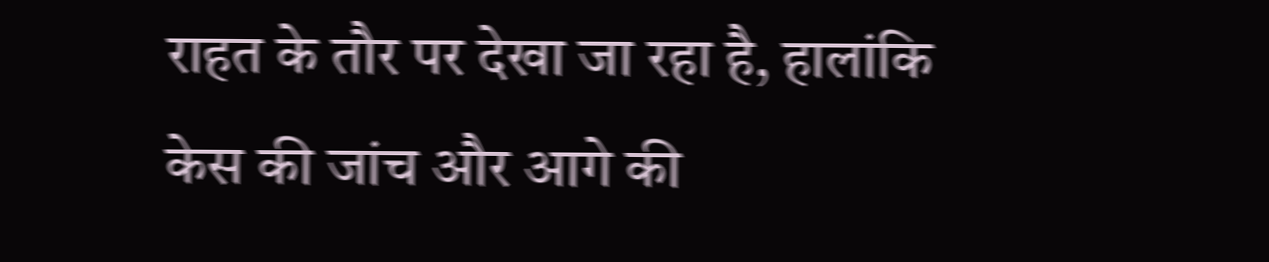राहत के तौर पर देखा जा रहा है, हालांकि केस की जांच और आगे की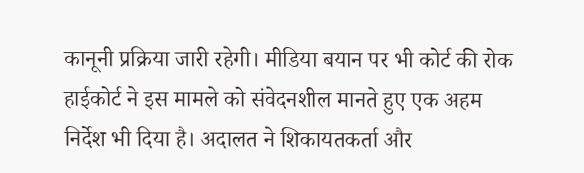कानूनी प्रक्रिया जारी रहेगी। मीडिया बयान पर भी कोर्ट की रोक हाईकोर्ट ने इस मामले को संवेदनशील मानते हुए एक अहम निर्देश भी दिया है। अदालत ने शिकायतकर्ता और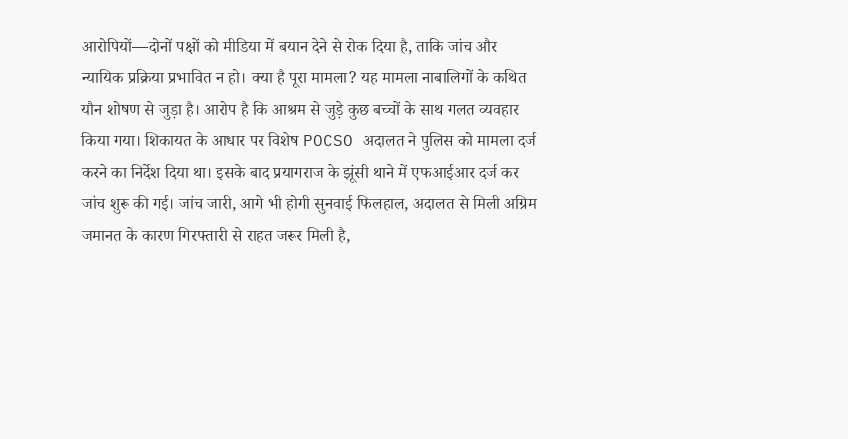आरोपियों—दोनों पक्षों को मीडिया में बयान देने से रोक दिया है, ताकि जांच और न्यायिक प्रक्रिया प्रभावित न हो। क्या है पूरा मामला? यह मामला नाबालिगों के कथित यौन शोषण से जुड़ा है। आरोप है कि आश्रम से जुड़े कुछ बच्चों के साथ गलत व्यवहार किया गया। शिकायत के आधार पर विशेष POCSO अदालत ने पुलिस को मामला दर्ज करने का निर्देश दिया था। इसके बाद प्रयागराज के झूंसी थाने में एफआईआर दर्ज कर जांच शुरू की गई। जांच जारी, आगे भी होगी सुनवाई फिलहाल, अदालत से मिली अग्रिम जमानत के कारण गिरफ्तारी से राहत जरूर मिली है,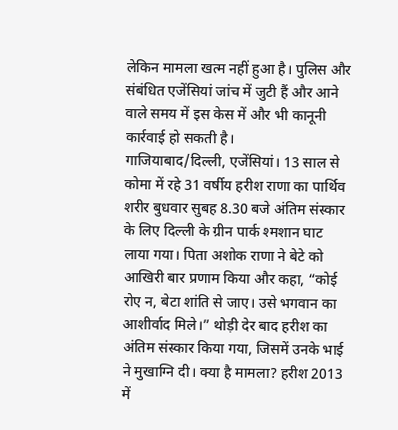लेकिन मामला खत्म नहीं हुआ है। पुलिस और संबंधित एजेंसियां जांच में जुटी हैं और आने वाले समय में इस केस में और भी कानूनी कार्रवाई हो सकती है।
गाजियाबाद/दिल्ली, एजेंसियां। 13 साल से कोमा में रहे 31 वर्षीय हरीश राणा का पार्थिव शरीर बुधवार सुबह 8.30 बजे अंतिम संस्कार के लिए दिल्ली के ग्रीन पार्क श्मशान घाट लाया गया। पिता अशोक राणा ने बेटे को आखिरी बार प्रणाम किया और कहा, “कोई रोए न, बेटा शांति से जाए। उसे भगवान का आशीर्वाद मिले।” थोड़ी देर बाद हरीश का अंतिम संस्कार किया गया, जिसमें उनके भाई ने मुखाग्नि दी। क्या है मामला? हरीश 2013 में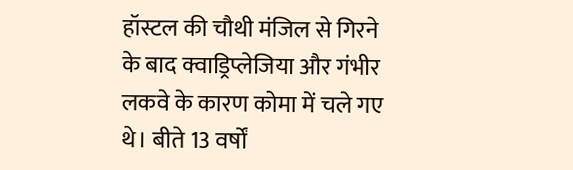हॉस्टल की चौथी मंजिल से गिरने के बाद क्वाड्रिप्लेजिया और गंभीर लकवे के कारण कोमा में चले गए थे। बीते 13 वर्षों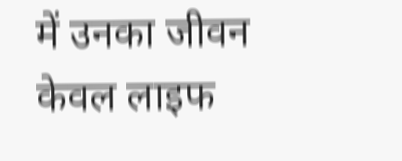में उनका जीवन केवल लाइफ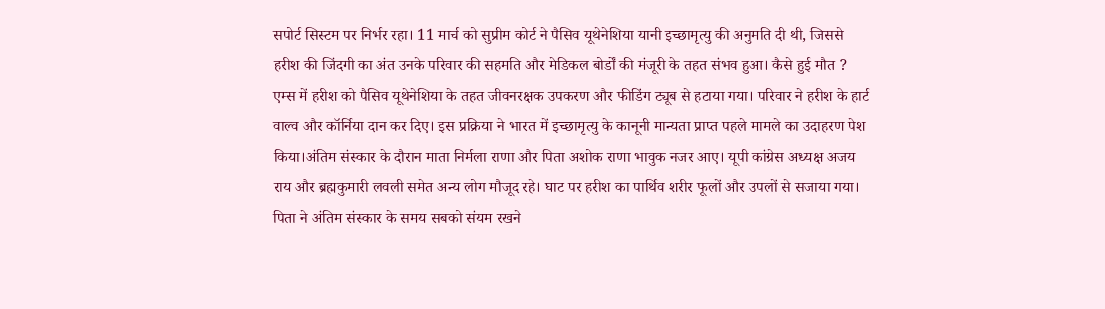सपोर्ट सिस्टम पर निर्भर रहा। 11 मार्च को सुप्रीम कोर्ट ने पैसिव यूथेनेशिया यानी इच्छामृत्यु की अनुमति दी थी, जिससे हरीश की जिंदगी का अंत उनके परिवार की सहमति और मेडिकल बोर्डों की मंजूरी के तहत संभव हुआ। कैसे हुई मौत ? एम्स में हरीश को पैसिव यूथेनेशिया के तहत जीवनरक्षक उपकरण और फीडिंग ट्यूब से हटाया गया। परिवार ने हरीश के हार्ट वाल्व और कॉर्निया दान कर दिए। इस प्रक्रिया ने भारत में इच्छामृत्यु के कानूनी मान्यता प्राप्त पहले मामले का उदाहरण पेश किया।अंतिम संस्कार के दौरान माता निर्मला राणा और पिता अशोक राणा भावुक नजर आए। यूपी कांग्रेस अध्यक्ष अजय राय और ब्रह्मकुमारी लवली समेत अन्य लोग मौजूद रहे। घाट पर हरीश का पार्थिव शरीर फूलों और उपलों से सजाया गया। पिता ने अंतिम संस्कार के समय सबको संयम रखने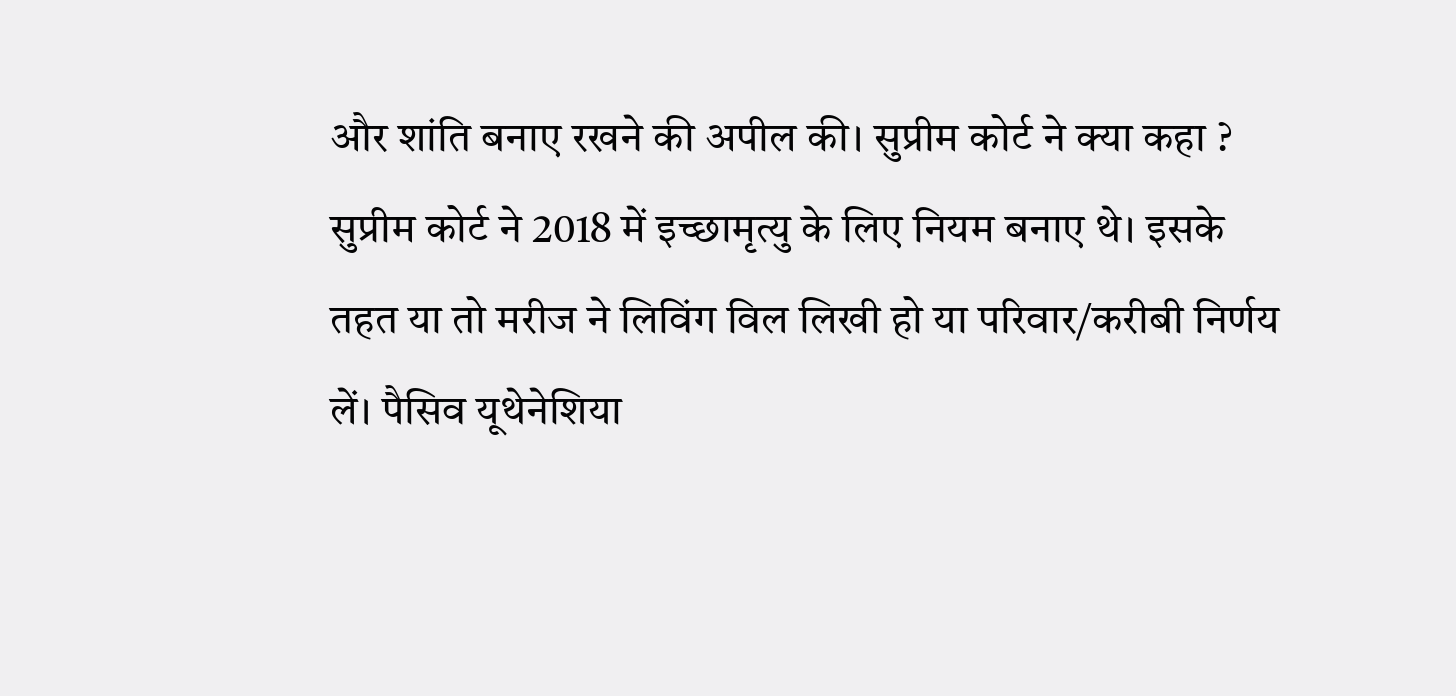और शांति बनाए रखने की अपील की। सुप्रीम कोर्ट ने क्या कहा ? सुप्रीम कोर्ट ने 2018 में इच्छामृत्यु के लिए नियम बनाए थे। इसके तहत या तो मरीज ने लिविंग विल लिखी हो या परिवार/करीबी निर्णय लें। पैसिव यूथेनेशिया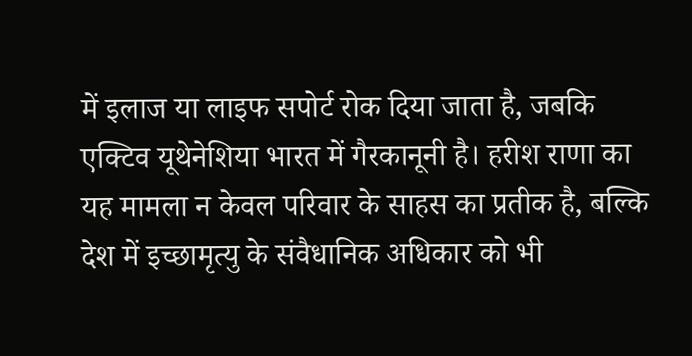में इलाज या लाइफ सपोर्ट रोक दिया जाता है, जबकि एक्टिव यूथेनेशिया भारत में गैरकानूनी है। हरीश राणा का यह मामला न केवल परिवार के साहस का प्रतीक है, बल्कि देश में इच्छामृत्यु के संवैधानिक अधिकार को भी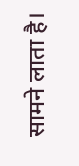सामने लाता है।